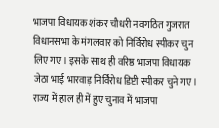भाजपा विधायक शंकर चौधरी नवगठित गुजरात विधानसभा के मंगलवार को निर्विरोध स्पीकर चुन लिए गए। इसके साथ ही वरिष्ठ भाजपा विधायक जेठा भाई भारवाड़ निर्विरोध डिप्टी स्पीकर चुने गए। राज्य में हाल ही में हुए चुनाव में भाजपा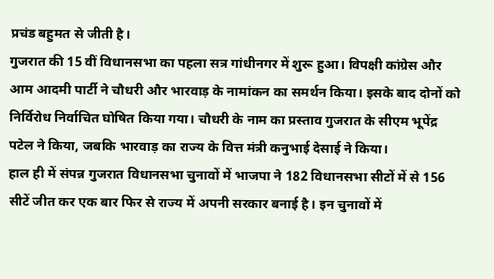प्रचंड बहुमत से जीती है।
गुजरात की 15 वीं विधानसभा का पहला सत्र गांधीनगर में शुरू हुआ। विपक्षी कांग्रेस और आम आदमी पार्टी ने चौधरी और भारवाड़ के नामांकन का समर्थन किया। इसके बाद दोनों को निर्विरोध निर्वाचित घोषित किया गया। चौधरी के नाम का प्रस्ताव गुजरात के सीएम भूपेंद्र पटेल ने किया, जबकि भारवाड़ का राज्य के वित्त मंत्री कनुभाई देसाई ने किया।
हाल ही में संपन्न गुजरात विधानसभा चुनावों में भाजपा ने 182 विधानसभा सीटों में से 156 सीटें जीत कर एक बार फिर से राज्य में अपनी सरकार बनाई है। इन चुनावों में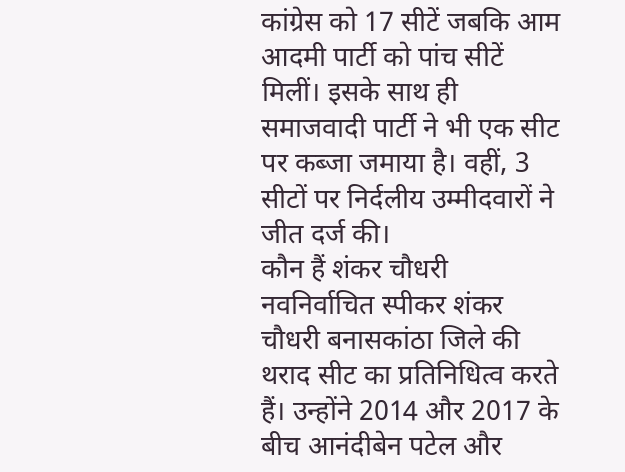कांग्रेस को 17 सीटें जबकि आम आदमी पार्टी को पांच सीटें मिलीं। इसके साथ ही समाजवादी पार्टी ने भी एक सीट पर कब्जा जमाया है। वहीं, 3 सीटों पर निर्दलीय उम्मीदवारों ने जीत दर्ज की।
कौन हैं शंकर चौधरी
नवनिर्वाचित स्पीकर शंकर चौधरी बनासकांठा जिले की थराद सीट का प्रतिनिधित्व करते हैं। उन्होंने 2014 और 2017 के बीच आनंदीबेन पटेल और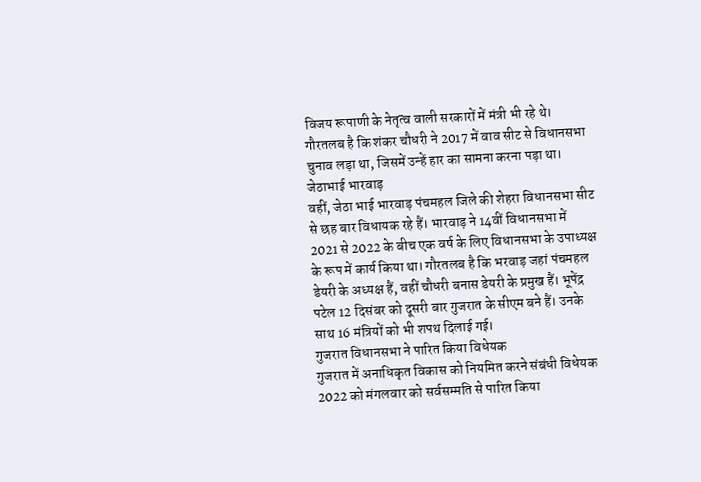विजय रूपाणी के नेतृत्व वाली सरकारों में मंत्री भी रहे थे। गौरतलब है कि शंकर चौधरी ने 2017 में वाव सीट से विधानसभा चुनाव लड़ा था, जिसमें उन्हें हार का सामना करना पड़ा था।
जेठाभाई भारवाड़
वहीं, जेठा भाई भारवाड़ पंचमहल जिले की शेहरा विधानसभा सीट से छह बार विधायक रहे हैं। भारवाड़ ने 14वीं विधानसभा में 2021 से 2022 के बीच एक वर्ष के लिए विधानसभा के उपाध्यक्ष के रूप में कार्य किया था। गौरतलब है कि भरवाड़ जहां पंचमहल डेयरी के अध्यक्ष हैं, वहीं चौधरी बनास डेयरी के प्रमुख हैं। भूपेंद्र पटेल 12 दिसंबर को दूसरी बार गुजरात के सीएम बने हैं। उनके साथ 16 मंत्रियों को भी शपथ दिलाई गई।
गुजरात विधानसभा ने पारित किया विधेयक
गुजरात में अनाधिकृत विकास को नियमित करने संबंधी विधेयक 2022 को मंगलवार को सर्वसम्मति से पारित किया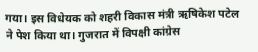गया। इस विधेयक को शहरी विकास मंत्री ऋषिकेश पटेल ने पेश किया था। गुजरात में विपक्षी कांग्रेस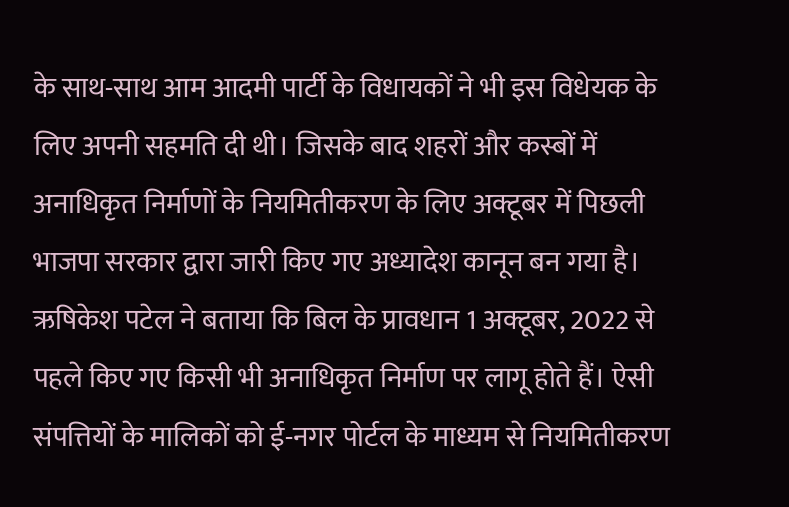के साथ-साथ आम आदमी पार्टी के विधायकों ने भी इस विधेयक के लिए अपनी सहमति दी थी। जिसके बाद शहरों और कस्बों में अनाधिकृत निर्माणों के नियमितीकरण के लिए अक्टूबर में पिछली भाजपा सरकार द्वारा जारी किए गए अध्यादेश कानून बन गया है। ऋषिकेश पटेल ने बताया कि बिल के प्रावधान 1 अक्टूबर, 2022 से पहले किए गए किसी भी अनाधिकृत निर्माण पर लागू होते हैं। ऐसी संपत्तियों के मालिकों को ई-नगर पोर्टल के माध्यम से नियमितीकरण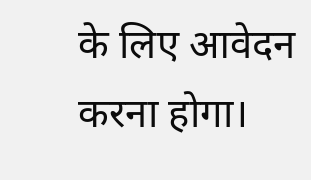के लिए आवेदन करना होगा।